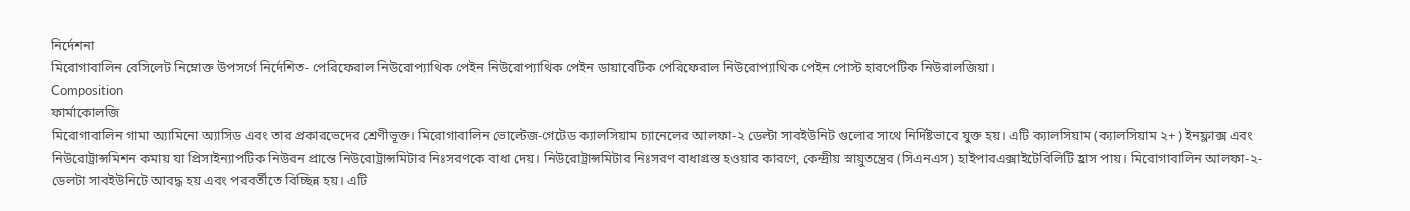নির্দেশনা
মিরোগাবালিন বেসিলেট নিম্নোক্ত উপসর্গে নির্দেশিত- পেরিফেরাল নিউরোপ্যাথিক পেইন নিউরোপ্যাথিক পেইন ডায়াবেটিক পেরিফেরাল নিউরোপ্যাথিক পেইন পোস্ট হারপেটিক নিউরালজিয়া।
Composition
ফার্মাকোলজি
মিরোগাবালিন গামা অ্যামিনো অ্যাসিড এবং তার প্রকারভেদের শ্রেণীভূক্ত। মিরোগাবালিন ভোল্টেজ-গেটেড ক্যালসিয়াম চ্যানেলের আলফা-২ ডেল্টা সাবইউনিট গুলোর সাথে নির্দিষ্টভাবে যুক্ত হয়। এটি ক্যালসিয়াম (ক্যালসিয়াম ২+ ) ইনফ্লাক্স এবং নিউরোট্রান্সমিশন কমায় যা প্রিসাইন্যাপটিক নিউরন প্রান্তে নিউরোট্রান্সমিটার নিঃসরণকে বাধা দেয়। নিউরোট্রান্সমিটার নিঃসরণ বাধাগ্রস্ত হওয়ার কারণে, কেন্দ্রীয় স্নায়ুতন্ত্রের (সিএনএস) হাইপারএক্সাইটেবিলিটি হ্রাস পায়। মিরোগাবালিন আলফা-২-ডেলটা সাবইউনিটে আবদ্ধ হয় এবং পরবর্তীতে বিচ্ছিন্ন হয়। এটি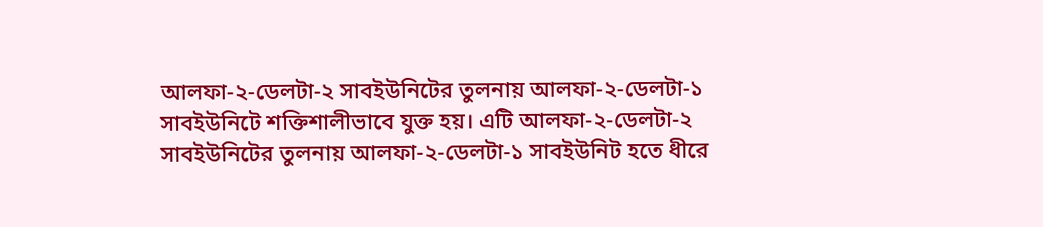আলফা-২-ডেলটা-২ সাবইউনিটের তুলনায় আলফা-২-ডেলটা-১ সাবইউনিটে শক্তিশালীভাবে যুক্ত হয়। এটি আলফা-২-ডেলটা-২ সাবইউনিটের তুলনায় আলফা-২-ডেলটা-১ সাবইউনিট হতে ধীরে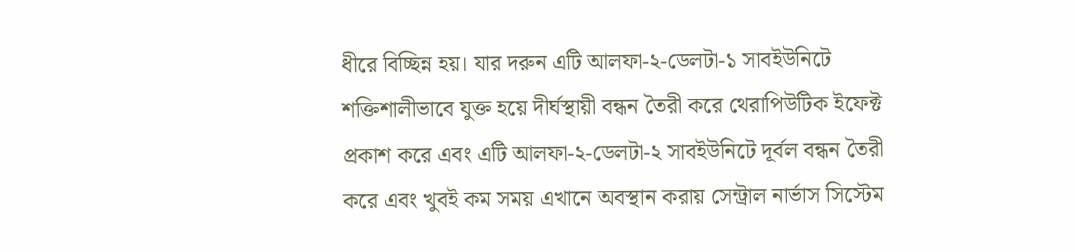ধীরে বিচ্ছিন্ন হয়। যার দরুন এটি আলফা-২-ডেলটা-১ সাবইউনিটে শক্তিশালীভাবে যুক্ত হয়ে দীর্ঘস্থায়ী বন্ধন তৈরী করে থেরাপিউটিক ইফেক্ট প্রকাশ করে এবং এটি আলফা-২-ডেলটা-২ সাবইউনিটে দূর্বল বন্ধন তৈরী করে এবং খুবই কম সময় এখানে অবস্থান করায় সেন্ট্রাল নার্ভাস সিস্টেম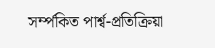সর্ম্পকিত পার্শ্ব-প্রতিক্রিয়া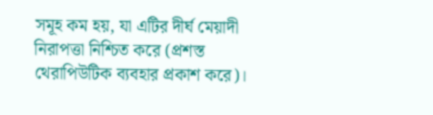সমূহ কম হয়, যা এটির দীর্ঘ মেয়াদী নিরাপত্তা নিশ্চিত করে (প্রশস্ত থেরাপিউটিক ব্যবহার প্রকাশ করে)।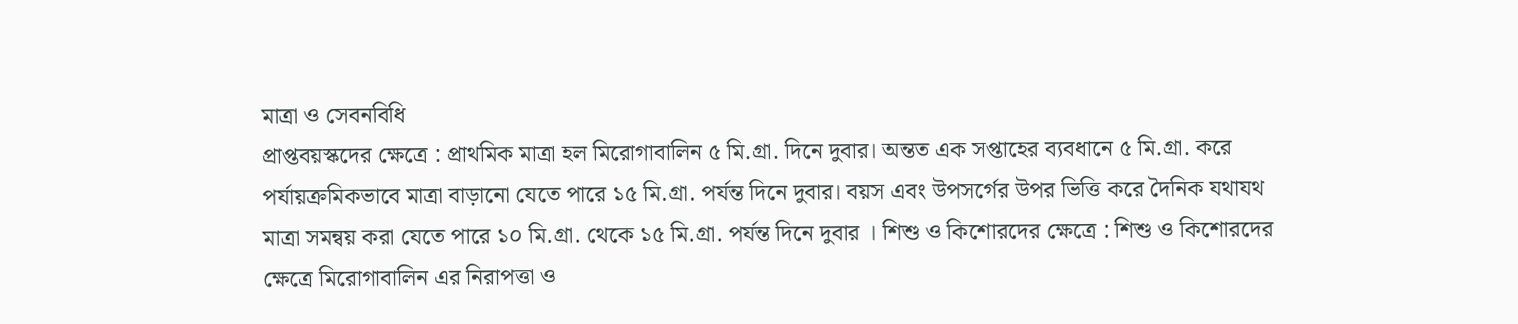মাত্রা ও সেবনবিধি
প্রাপ্তবয়স্কদের ক্ষেত্রে : প্রাথমিক মাত্রা হল মিরোগাবালিন ৫ মি.গ্রা. দিনে দুবার। অন্তত এক সপ্তাহের ব্যবধানে ৫ মি.গ্রা. করে পর্যায়ক্রমিকভাবে মাত্রা বাড়ানো যেতে পারে ১৫ মি.গ্রা. পর্যন্ত দিনে দুবার। বয়স এবং উপসর্গের উপর ভিত্তি করে দৈনিক যথাযথ মাত্রা সমন্বয় করা যেতে পারে ১০ মি.গ্রা. থেকে ১৫ মি.গ্রা. পর্যন্ত দিনে দুবার । শিশু ও কিশোরদের ক্ষেত্রে : শিশু ও কিশোরদের ক্ষেত্রে মিরোগাবালিন এর নিরাপত্তা ও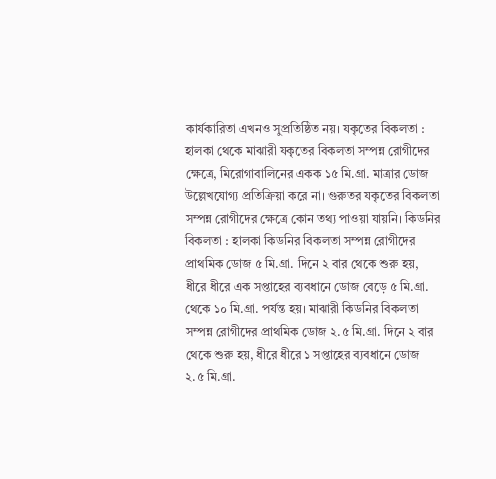কার্যকারিতা এখনও সুপ্রতিষ্ঠিত নয়। যকৃতের বিকলতা : হালকা থেকে মাঝারী যকৃতের বিকলতা সম্পন্ন রোগীদের ক্ষেত্রে, মিরোগাবালিনের একক ১৫ মি.গ্রা. মাত্রার ডোজ উল্লেখযোগ্য প্রতিক্রিয়া করে না। গুরুতর যকৃতের বিকলতা সম্পন্ন রোগীদের ক্ষেত্রে কোন তথ্য পাওয়া যায়নি। কিডনির বিকলতা : হালকা কিডনির বিকলতা সম্পন্ন রোগীদের প্রাথমিক ডোজ ৫ মি.গ্রা. দিনে ২ বার থেকে শুরু হয়, ধীরে ধীরে এক সপ্তাহের ব্যবধানে ডোজ বেড়ে ৫ মি.গ্রা. থেকে ১০ মি.গ্রা. পর্যন্ত হয়। মাঝারী কিডনির বিকলতা সম্পন্ন রোগীদের প্রাথমিক ডোজ ২.৫ মি.গ্রা. দিনে ২ বার থেকে শুরু হয়, ধীরে ধীরে ১ সপ্তাহের ব্যবধানে ডোজ ২.৫ মি.গ্রা.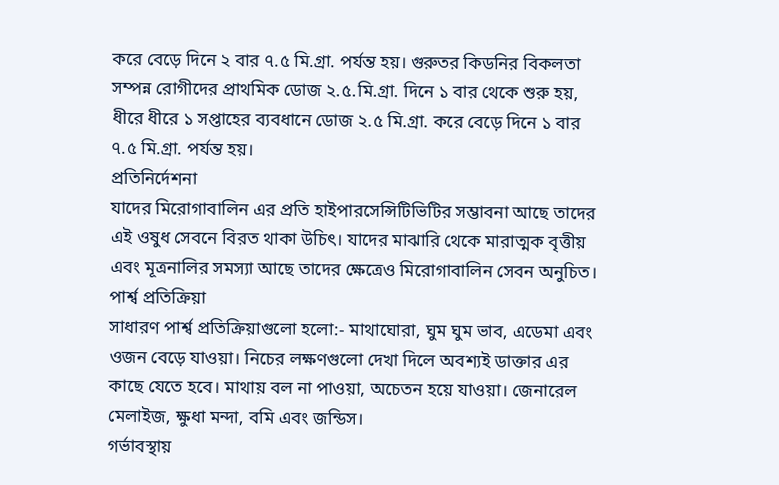করে বেড়ে দিনে ২ বার ৭.৫ মি.গ্রা. পর্যন্ত হয়। গুরুতর কিডনির বিকলতা সম্পন্ন রোগীদের প্রাথমিক ডোজ ২.৫.মি.গ্রা. দিনে ১ বার থেকে শুরু হয়, ধীরে ধীরে ১ সপ্তাহের ব্যবধানে ডোজ ২.৫ মি.গ্রা. করে বেড়ে দিনে ১ বার ৭.৫ মি.গ্রা. পর্যন্ত হয়।
প্রতিনির্দেশনা
যাদের মিরোগাবালিন এর প্রতি হাইপারসেন্সিটিভিটির সম্ভাবনা আছে তাদের এই ওষুধ সেবনে বিরত থাকা উচিৎ। যাদের মাঝারি থেকে মারাত্মক বৃত্তীয় এবং মূত্রনালির সমস্যা আছে তাদের ক্ষেত্রেও মিরোগাবালিন সেবন অনুচিত।
পার্শ্ব প্রতিক্রিয়া
সাধারণ পার্শ্ব প্রতিক্রিয়াগুলো হলো:- মাথাঘোরা, ঘুম ঘুম ভাব, এডেমা এবং ওজন বেড়ে যাওয়া। নিচের লক্ষণগুলো দেখা দিলে অবশ্যই ডাক্তার এর কাছে যেতে হবে। মাথায় বল না পাওয়া, অচেতন হয়ে যাওয়া। জেনারেল মেলাইজ, ক্ষুধা মন্দা, বমি এবং জন্ডিস।
গর্ভাবস্থায়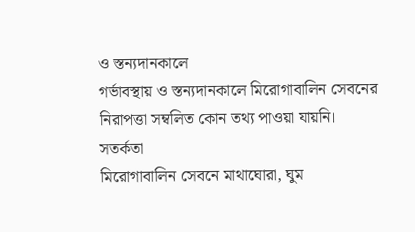ও স্তন্যদানকালে
গর্ভাবস্থায় ও স্তন্যদানকালে মিরোগাবালিন সেবনের নিরাপত্তা সম্বলিত কোন তথ্য পাওয়া যায়নি।
সতর্কতা
মিরোগাবালিন সেবনে মাথাঘোরা, ঘুম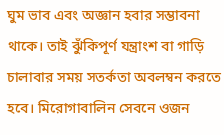ঘুম ভাব এবং অজ্ঞান হবার সম্ভাবনা থাকে। তাই ঝুঁকিপূর্ণ যন্ত্রাংশ বা গাড়ি চালাবার সময় সতর্কতা অবলম্বন করতে হবে। মিরোগাবালিন সেবনে ওজন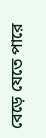বেড়ে যেতে পারে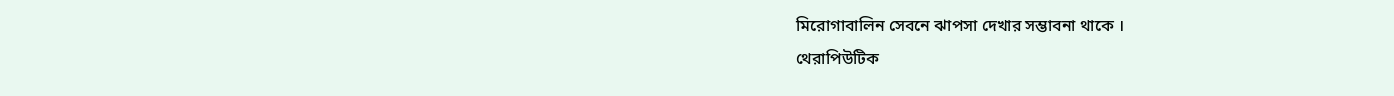মিরোগাবালিন সেবনে ঝাপসা দেখার সম্ভাবনা থাকে ।
থেরাপিউটিক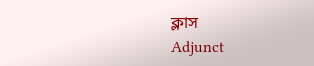ক্লাস
Adjunct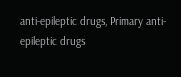anti-epileptic drugs, Primary anti-epileptic drugs